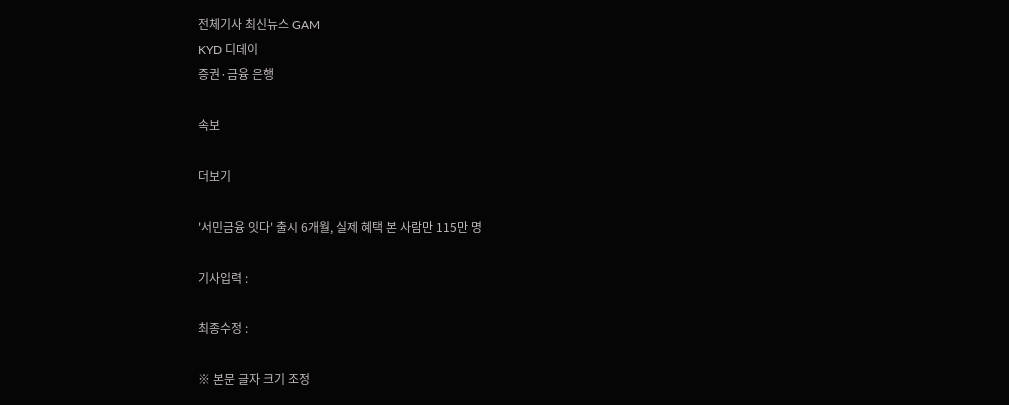전체기사 최신뉴스 GAM
KYD 디데이
증권·금융 은행

속보

더보기

'서민금융 잇다' 출시 6개월, 실제 혜택 본 사람만 115만 명

기사입력 :

최종수정 :

※ 본문 글자 크기 조정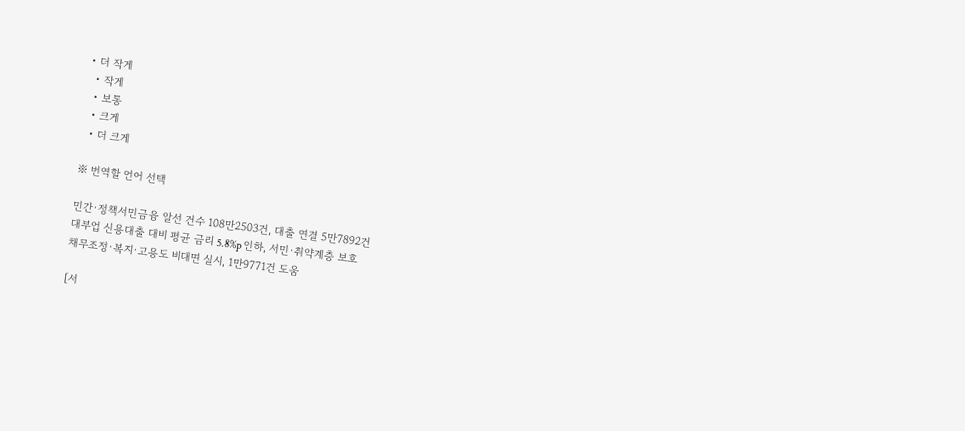• 더 작게
  • 작게
  • 보통
  • 크게
  • 더 크게

※ 번역할 언어 선택

민간·정책서민금융 알선 건수 108만2503건, 대출 연결 5만7892건
대부업 신용대출 대비 평균 금리 5.8%p 인하, 서민·취약계층 보호
채무조정·복지·고용도 비대면 실시, 1만9771건 도움

[서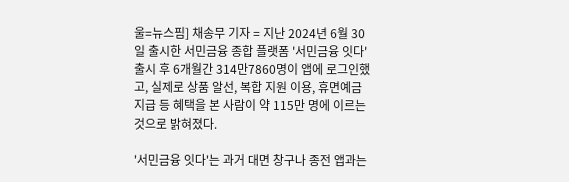울=뉴스핌] 채송무 기자 = 지난 2024년 6월 30일 출시한 서민금융 종합 플랫폼 '서민금융 잇다' 출시 후 6개월간 314만7860명이 앱에 로그인했고, 실제로 상품 알선, 복합 지원 이용, 휴면예금 지급 등 혜택을 본 사람이 약 115만 명에 이르는 것으로 밝혀졌다.

'서민금융 잇다'는 과거 대면 창구나 종전 앱과는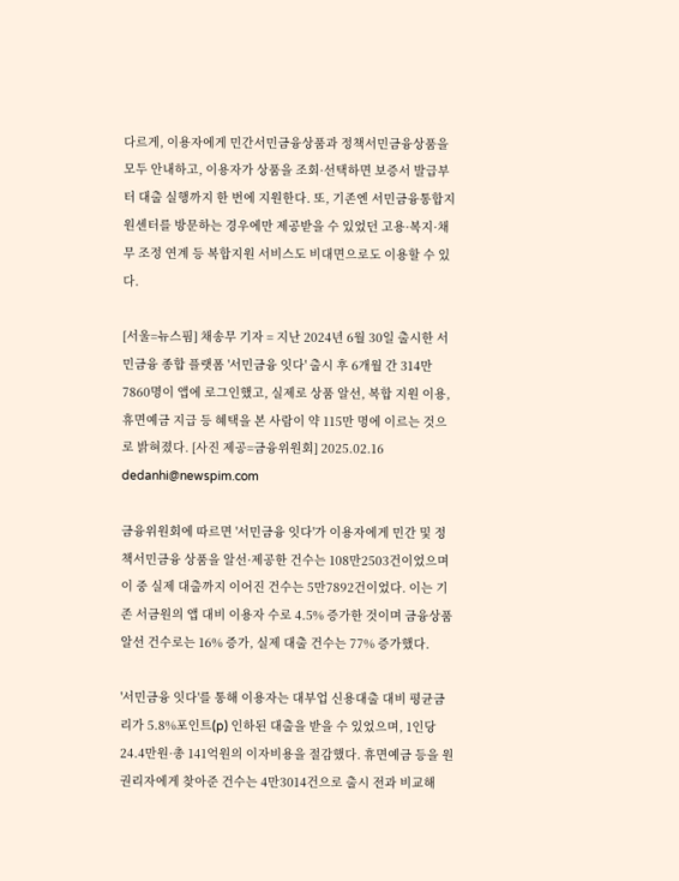다르게, 이용자에게 민간서민금융상품과 정책서민금융상품을 모두 안내하고, 이용자가 상품을 조회·선택하면 보증서 발급부터 대출 실행까지 한 번에 지원한다. 또, 기존엔 서민금융통합지원센터를 방문하는 경우에만 제공받을 수 있었던 고용·복지·채무 조정 연계 등 복합지원 서비스도 비대면으로도 이용할 수 있다.

[서울=뉴스핌] 채송무 기자 = 지난 2024년 6월 30일 출시한 서민금융 종합 플랫폼 '서민금융 잇다' 출시 후 6개월 간 314만7860명이 앱에 로그인했고, 실제로 상품 알선, 복합 지원 이용, 휴면예금 지급 등 혜택을 본 사람이 약 115만 명에 이르는 것으로 밝혀졌다. [사진 제공=금융위원회] 2025.02.16 dedanhi@newspim.com

금융위원회에 따르면 '서민금융 잇다'가 이용자에게 민간 및 정책서민금융 상품을 알선·제공한 건수는 108만2503건이었으며 이 중 실제 대출까지 이어진 건수는 5만7892건이었다. 이는 기존 서금원의 앱 대비 이용자 수로 4.5% 증가한 것이며 금융상품 알선 건수로는 16% 증가, 실제 대출 건수는 77% 증가했다.

'서민금융 잇다'를 통해 이용자는 대부업 신용대출 대비 평균금리가 5.8%포인트(p) 인하된 대출을 받을 수 있었으며, 1인당 24.4만원·총 141억원의 이자비용을 절감했다. 휴면예금 등을 원 권리자에게 찾아준 건수는 4만3014건으로 출시 전과 비교해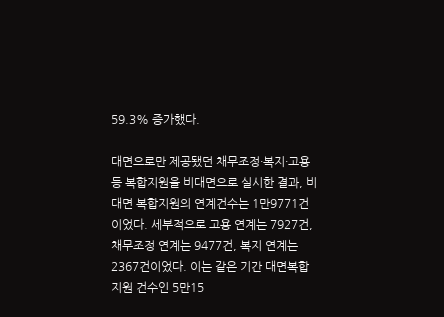59.3% 증가했다.

대면으로만 제공됐던 채무조정·복지·고용 등 복합지원을 비대면으로 실시한 결과, 비대면 복합지원의 연계건수는 1만9771건이었다. 세부적으로 고용 연계는 7927건, 채무조정 연계는 9477건, 복지 연계는 2367건이었다. 이는 같은 기간 대면복합 지원 건수인 5만15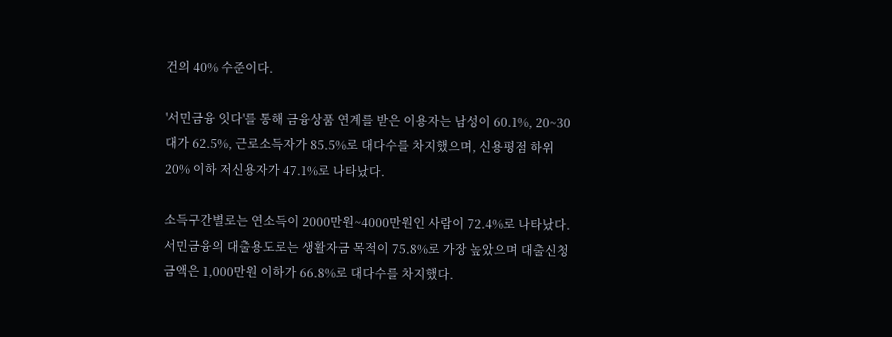건의 40% 수준이다.

'서민금융 잇다'를 통해 금융상품 연계를 받은 이용자는 남성이 60.1%, 20~30대가 62.5%, 근로소득자가 85.5%로 대다수를 차지했으며, 신용평점 하위 20% 이하 저신용자가 47.1%로 나타났다.

소득구간별로는 연소득이 2000만원~4000만원인 사람이 72.4%로 나타났다. 서민금융의 대출용도로는 생활자금 목적이 75.8%로 가장 높았으며 대출신청금액은 1,000만원 이하가 66.8%로 대다수를 차지했다.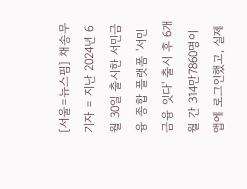[서울=뉴스핌] 채송무 기자 = 지난 2024년 6월 30일 출시한 서민금융 종합 플랫폼 '서민금융 잇다' 출시 후 6개월 간 314만7860명이 앱에 로그인했고, 실제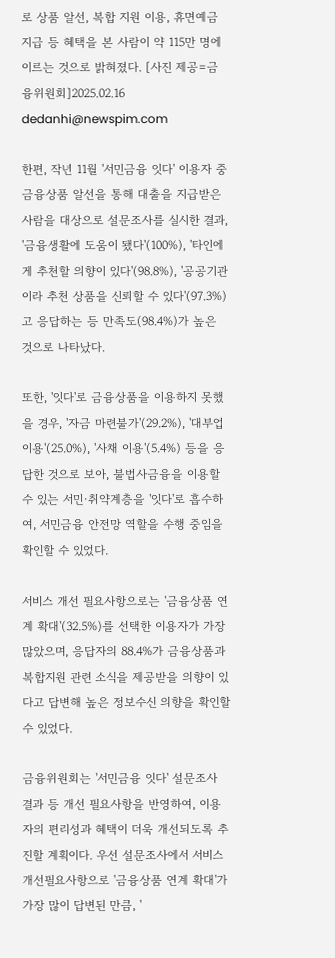로 상품 알선, 복합 지원 이용, 휴면예금 지급 등 혜택을 본 사람이 약 115만 명에 이르는 것으로 밝혀졌다. [사진 제공=금융위원회]2025.02.16 dedanhi@newspim.com

한편, 작년 11월 '서민금융 잇다' 이용자 중 금융상품 알선을 통해 대출을 지급받은 사람을 대상으로 설문조사를 실시한 결과, '금융생활에 도움이 됐다'(100%), '타인에게 추천할 의향이 있다'(98.8%), '공공기관이라 추천 상품을 신뢰할 수 있다'(97.3%)고 응답하는 등 만족도(98.4%)가 높은 것으로 나타났다.

또한, '잇다'로 금융상품을 이용하지 못했을 경우, '자금 마련불가'(29.2%), '대부업 이용'(25.0%), '사채 이용'(5.4%) 등을 응답한 것으로 보아, 불법사금융을 이용할 수 있는 서민·취약계층을 '잇다'로 흡수하여, 서민금융 안전망 역할을 수행 중임을 확인할 수 있었다.

서비스 개선 필요사항으로는 '금융상품 연계 확대'(32.5%)를 선택한 이용자가 가장 많았으며, 응답자의 88.4%가 금융상품과 복합지원 관련 소식을 제공받을 의향이 있다고 답변해 높은 정보수신 의향을 확인할 수 있었다.

금융위원회는 '서민금융 잇다' 설문조사 결과 등 개선 필요사항을 반영하여, 이용자의 편리성과 혜택이 더욱 개선되도록 추진할 계획이다. 우선 설문조사에서 서비스 개선필요사항으로 '금융상품 연계 확대'가 가장 많이 답변된 만큼, '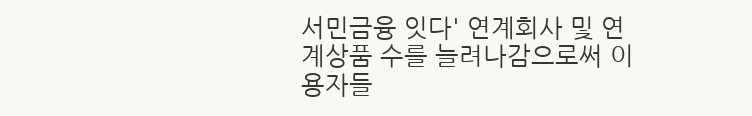서민금융 잇다' 연계회사 및 연계상품 수를 늘려나감으로써 이용자들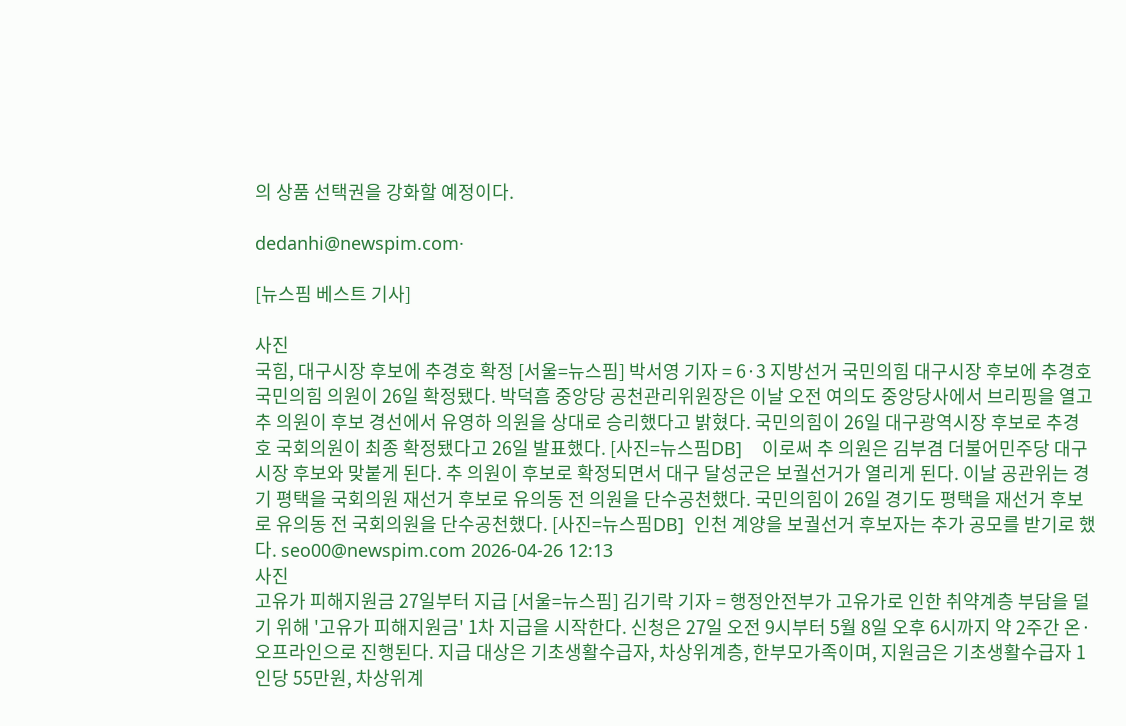의 상품 선택권을 강화할 예정이다.

dedanhi@newspim.com·

[뉴스핌 베스트 기사]

사진
국힘, 대구시장 후보에 추경호 확정 [서울=뉴스핌] 박서영 기자 = 6·3 지방선거 국민의힘 대구시장 후보에 추경호 국민의힘 의원이 26일 확정됐다. 박덕흠 중앙당 공천관리위원장은 이날 오전 여의도 중앙당사에서 브리핑을 열고 추 의원이 후보 경선에서 유영하 의원을 상대로 승리했다고 밝혔다. 국민의힘이 26일 대구광역시장 후보로 추경호 국회의원이 최종 확정됐다고 26일 발표했다. [사진=뉴스핌DB]    이로써 추 의원은 김부겸 더불어민주당 대구시장 후보와 맞붙게 된다. 추 의원이 후보로 확정되면서 대구 달성군은 보궐선거가 열리게 된다. 이날 공관위는 경기 평택을 국회의원 재선거 후보로 유의동 전 의원을 단수공천했다. 국민의힘이 26일 경기도 평택을 재선거 후보로 유의동 전 국회의원을 단수공천했다. [사진=뉴스핌DB]  인천 계양을 보궐선거 후보자는 추가 공모를 받기로 했다. seo00@newspim.com 2026-04-26 12:13
사진
고유가 피해지원금 27일부터 지급 [서울=뉴스핌] 김기락 기자 = 행정안전부가 고유가로 인한 취약계층 부담을 덜기 위해 '고유가 피해지원금' 1차 지급을 시작한다. 신청은 27일 오전 9시부터 5월 8일 오후 6시까지 약 2주간 온·오프라인으로 진행된다. 지급 대상은 기초생활수급자, 차상위계층, 한부모가족이며, 지원금은 기초생활수급자 1인당 55만원, 차상위계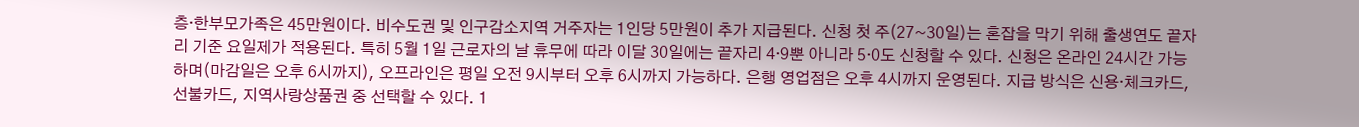층·한부모가족은 45만원이다. 비수도권 및 인구감소지역 거주자는 1인당 5만원이 추가 지급된다. 신청 첫 주(27~30일)는 혼잡을 막기 위해 출생연도 끝자리 기준 요일제가 적용된다. 특히 5월 1일 근로자의 날 휴무에 따라 이달 30일에는 끝자리 4·9뿐 아니라 5·0도 신청할 수 있다. 신청은 온라인 24시간 가능하며(마감일은 오후 6시까지), 오프라인은 평일 오전 9시부터 오후 6시까지 가능하다. 은행 영업점은 오후 4시까지 운영된다. 지급 방식은 신용·체크카드, 선불카드, 지역사랑상품권 중 선택할 수 있다. 1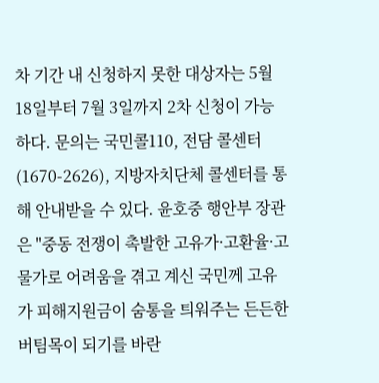차 기간 내 신청하지 못한 대상자는 5월 18일부터 7월 3일까지 2차 신청이 가능하다. 문의는 국민콜110, 전담 콜센터(1670-2626), 지방자치단체 콜센터를 통해 안내받을 수 있다. 윤호중 행안부 장관은 "중동 전쟁이 촉발한 고유가·고환율·고물가로 어려움을 겪고 계신 국민께 고유가 피해지원금이 숨통을 틔워주는 든든한 버팀목이 되기를 바란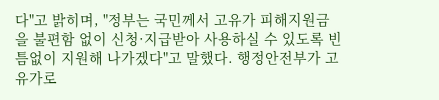다"고 밝히며, "정부는 국민께서 고유가 피해지원금을 불편함 없이 신청·지급받아 사용하실 수 있도록 빈틈없이 지원해 나가겠다"고 말했다. 행정안전부가 고유가로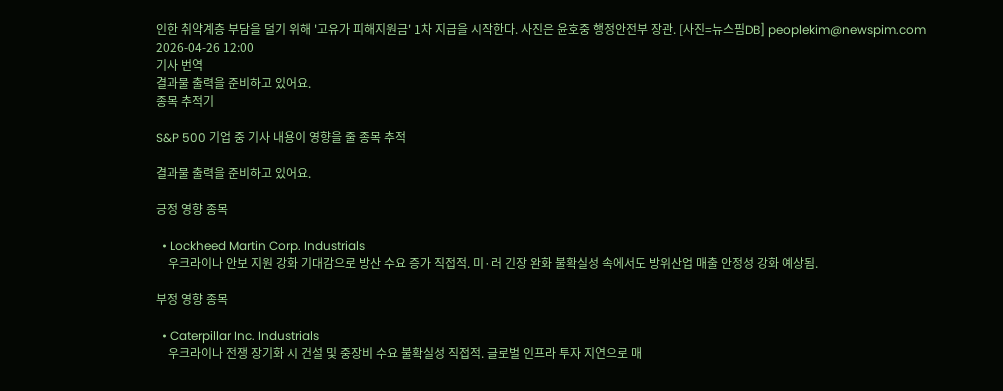인한 취약계층 부담을 덜기 위해 '고유가 피해지원금' 1차 지급을 시작한다. 사진은 윤호중 행정안전부 장관. [사진=뉴스핌DB] peoplekim@newspim.com 2026-04-26 12:00
기사 번역
결과물 출력을 준비하고 있어요.
종목 추적기

S&P 500 기업 중 기사 내용이 영향을 줄 종목 추적

결과물 출력을 준비하고 있어요.

긍정 영향 종목

  • Lockheed Martin Corp. Industrials
    우크라이나 안보 지원 강화 기대감으로 방산 수요 증가 직접적. 미·러 긴장 완화 불확실성 속에서도 방위산업 매출 안정성 강화 예상됨.

부정 영향 종목

  • Caterpillar Inc. Industrials
    우크라이나 전쟁 장기화 시 건설 및 중장비 수요 불확실성 직접적. 글로벌 인프라 투자 지연으로 매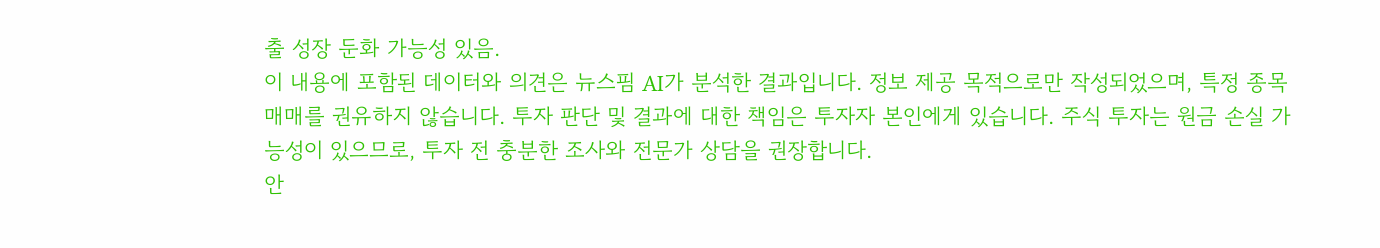출 성장 둔화 가능성 있음.
이 내용에 포함된 데이터와 의견은 뉴스핌 AI가 분석한 결과입니다. 정보 제공 목적으로만 작성되었으며, 특정 종목 매매를 권유하지 않습니다. 투자 판단 및 결과에 대한 책임은 투자자 본인에게 있습니다. 주식 투자는 원금 손실 가능성이 있으므로, 투자 전 충분한 조사와 전문가 상담을 권장합니다.
안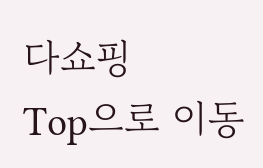다쇼핑
Top으로 이동